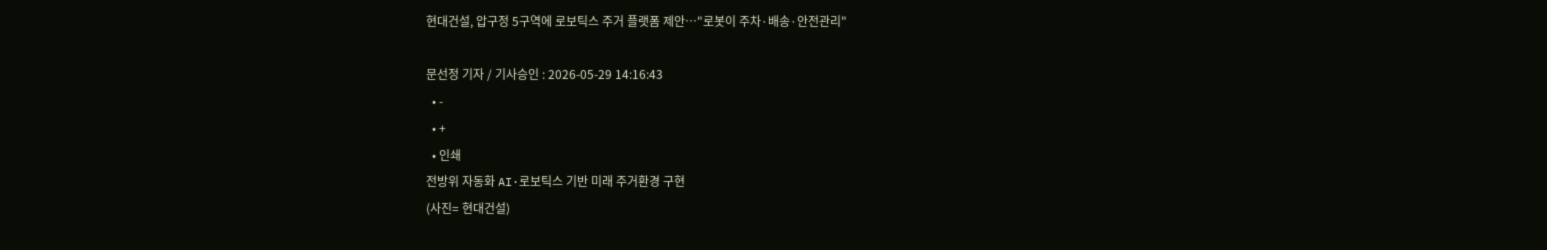현대건설, 압구정 5구역에 로보틱스 주거 플랫폼 제안…"로봇이 주차·배송·안전관리"

문선정 기자 / 기사승인 : 2026-05-29 14:16:43
  • -
  • +
  • 인쇄
전방위 자동화 AI·로보틱스 기반 미래 주거환경 구현
(사진= 현대건설)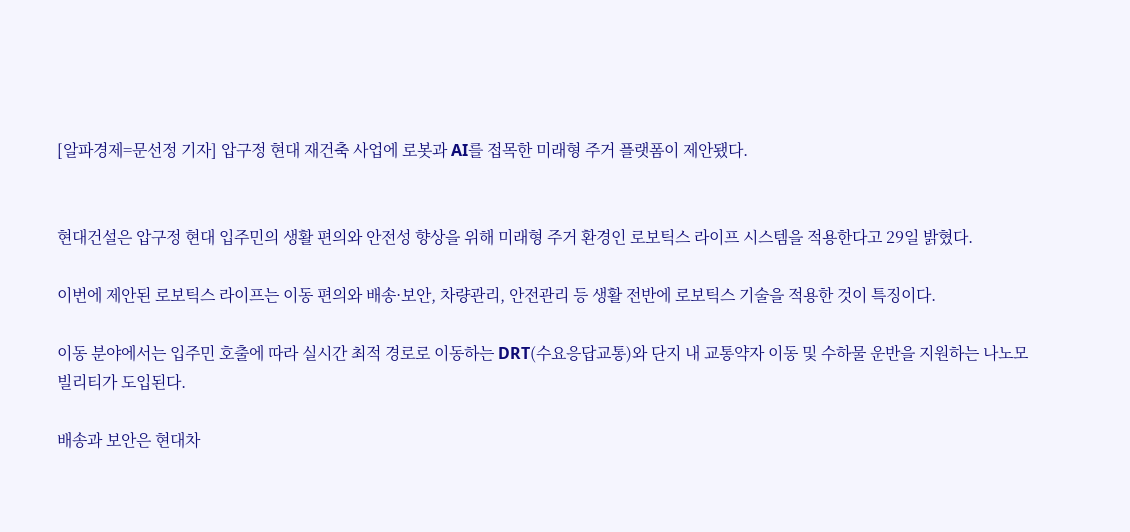[알파경제=문선정 기자] 압구정 현대 재건축 사업에 로봇과 AI를 접목한 미래형 주거 플랫폼이 제안됐다.


현대건설은 압구정 현대 입주민의 생활 편의와 안전성 향상을 위해 미래형 주거 환경인 로보틱스 라이프 시스템을 적용한다고 29일 밝혔다.

이번에 제안된 로보틱스 라이프는 이동 편의와 배송·보안, 차량관리, 안전관리 등 생활 전반에 로보틱스 기술을 적용한 것이 특징이다.

이동 분야에서는 입주민 호출에 따라 실시간 최적 경로로 이동하는 DRT(수요응답교통)와 단지 내 교통약자 이동 및 수하물 운반을 지원하는 나노모빌리티가 도입된다.

배송과 보안은 현대차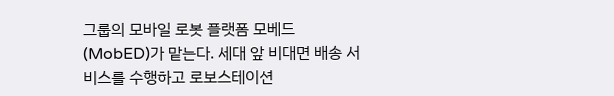그룹의 모바일 로봇 플랫폼 모베드(MobED)가 맡는다. 세대 앞 비대면 배송 서비스를 수행하고 로보스테이션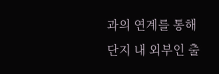과의 연계를 통해 단지 내 외부인 출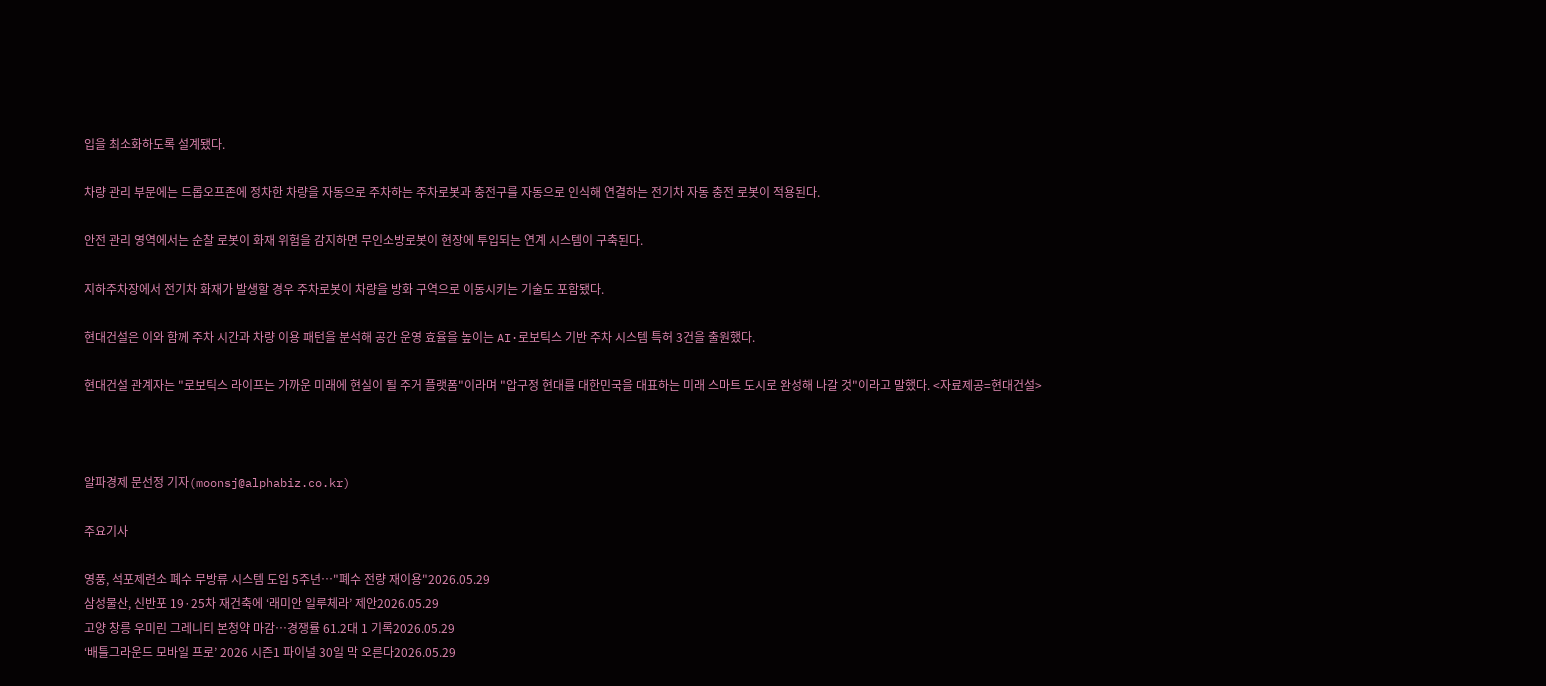입을 최소화하도록 설계됐다.

차량 관리 부문에는 드롭오프존에 정차한 차량을 자동으로 주차하는 주차로봇과 충전구를 자동으로 인식해 연결하는 전기차 자동 충전 로봇이 적용된다.

안전 관리 영역에서는 순찰 로봇이 화재 위험을 감지하면 무인소방로봇이 현장에 투입되는 연계 시스템이 구축된다.

지하주차장에서 전기차 화재가 발생할 경우 주차로봇이 차량을 방화 구역으로 이동시키는 기술도 포함됐다.

현대건설은 이와 함께 주차 시간과 차량 이용 패턴을 분석해 공간 운영 효율을 높이는 AI·로보틱스 기반 주차 시스템 특허 3건을 출원했다.

현대건설 관계자는 "로보틱스 라이프는 가까운 미래에 현실이 될 주거 플랫폼"이라며 "압구정 현대를 대한민국을 대표하는 미래 스마트 도시로 완성해 나갈 것"이라고 말했다. <자료제공=현대건설>



알파경제 문선정 기자(moonsj@alphabiz.co.kr)

주요기사

영풍, 석포제련소 폐수 무방류 시스템 도입 5주년…"폐수 전량 재이용"2026.05.29
삼성물산, 신반포 19·25차 재건축에 ‘래미안 일루체라’ 제안2026.05.29
고양 창릉 우미린 그레니티 본청약 마감…경쟁률 61.2대 1 기록2026.05.29
‘배틀그라운드 모바일 프로’ 2026 시즌1 파이널 30일 막 오른다2026.05.29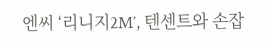엔씨 ‘리니지2M’, 텐센트와 손잡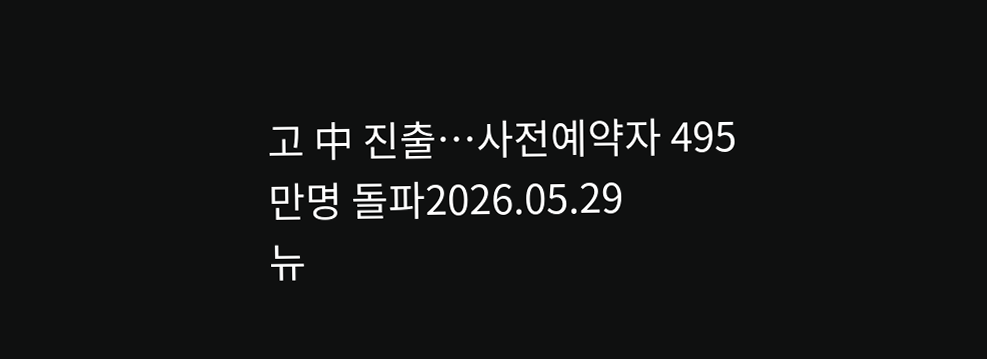고 中 진출…사전예약자 495만명 돌파2026.05.29
뉴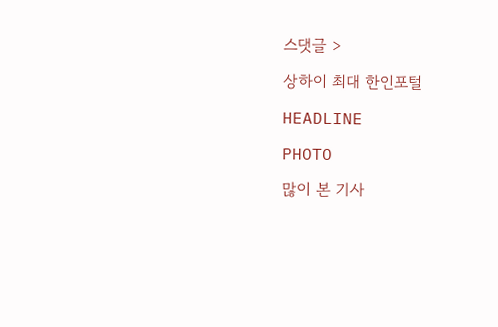스댓글 >

상하이 최대 한인포털

HEADLINE

PHOTO

많이 본 기사